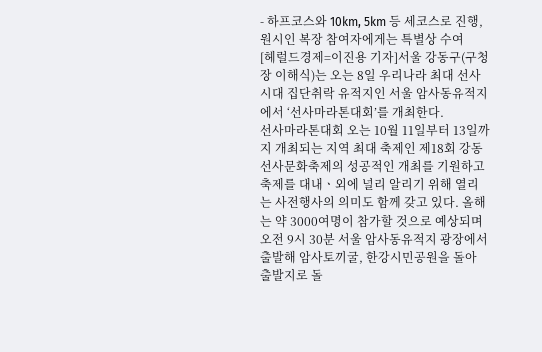- 하프코스와 10km, 5km 등 세코스로 진행, 원시인 복장 참여자에게는 특별상 수여
[헤럴드경제=이진용 기자]서울 강동구(구청장 이해식)는 오는 8일 우리나라 최대 선사시대 집단취락 유적지인 서울 암사동유적지에서 ‘선사마라톤대회’를 개최한다.
선사마라톤대회 오는 10월 11일부터 13일까지 개최되는 지역 최대 축제인 제18회 강동선사문화축제의 성공적인 개최를 기원하고 축제를 대내ㆍ외에 널리 알리기 위해 열리는 사전행사의 의미도 함께 갖고 있다. 올해는 약 3000여명이 참가할 것으로 예상되며 오전 9시 30분 서울 암사동유적지 광장에서 출발해 암사토끼굴, 한강시민공원을 돌아 출발지로 돌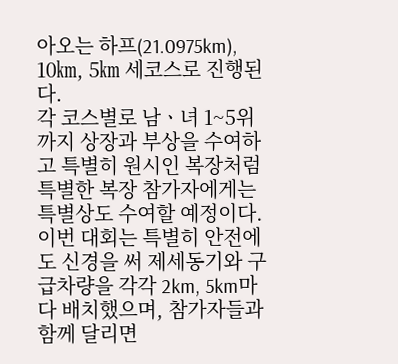아오는 하프(21.0975km), 10㎞, 5㎞ 세코스로 진행된다.
각 코스별로 남ㆍ녀 1~5위까지 상장과 부상을 수여하고 특별히 원시인 복장처럼 특별한 복장 참가자에게는 특별상도 수여할 예정이다.
이번 대회는 특별히 안전에도 신경을 써 제세동기와 구급차량을 각각 2km, 5km마다 배치했으며, 참가자들과 함께 달리면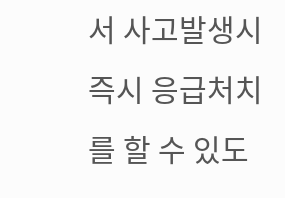서 사고발생시 즉시 응급처치를 할 수 있도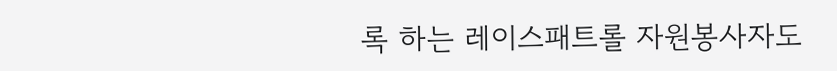록 하는 레이스패트롤 자원봉사자도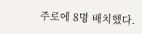주로에 8명 배치했다.